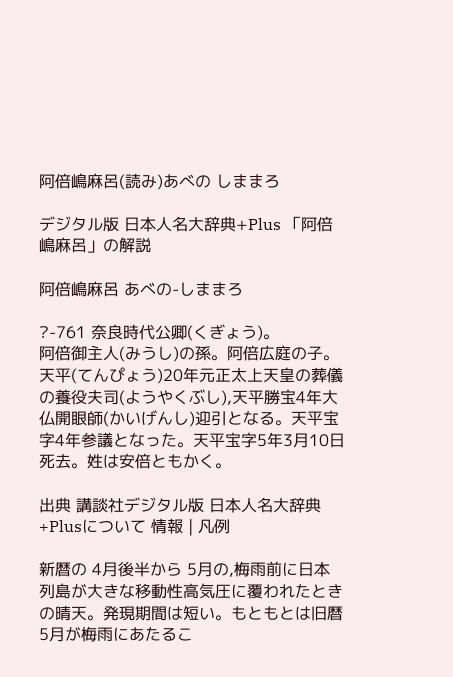阿倍嶋麻呂(読み)あべの しままろ

デジタル版 日本人名大辞典+Plus 「阿倍嶋麻呂」の解説

阿倍嶋麻呂 あべの-しままろ

?-761 奈良時代公卿(くぎょう)。
阿倍御主人(みうし)の孫。阿倍広庭の子。天平(てんぴょう)20年元正太上天皇の葬儀の養役夫司(ようやくぶし),天平勝宝4年大仏開眼師(かいげんし)迎引となる。天平宝字4年参議となった。天平宝字5年3月10日死去。姓は安倍ともかく。

出典 講談社デジタル版 日本人名大辞典+Plusについて 情報 | 凡例

新暦の 4月後半から 5月の,梅雨前に日本列島が大きな移動性高気圧に覆われたときの晴天。発現期間は短い。もともとは旧暦 5月が梅雨にあたるこ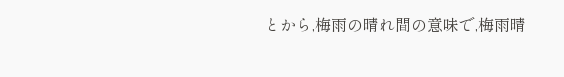とから,梅雨の晴れ間の意味で,梅雨晴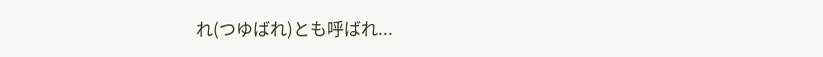れ(つゆばれ)とも呼ばれ...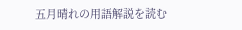五月晴れの用語解説を読む